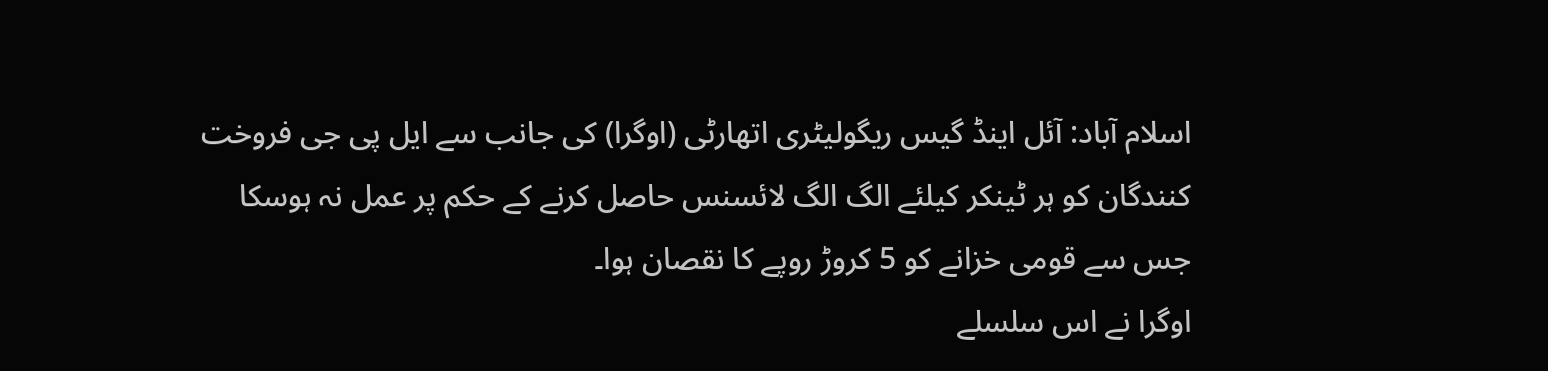اسلام آباد: آئل اینڈ گیس ریگولیٹری اتھارٹی (اوگرا) کی جانب سے ایل پی جی فروخت کنندگان کو ہر ٹینکر کیلئے الگ الگ لائسنس حاصل کرنے کے حکم پر عمل نہ ہوسکا جس سے قومی خزانے کو 5 کروڑ روپے کا نقصان ہوا۔
اوگرا نے اس سلسلے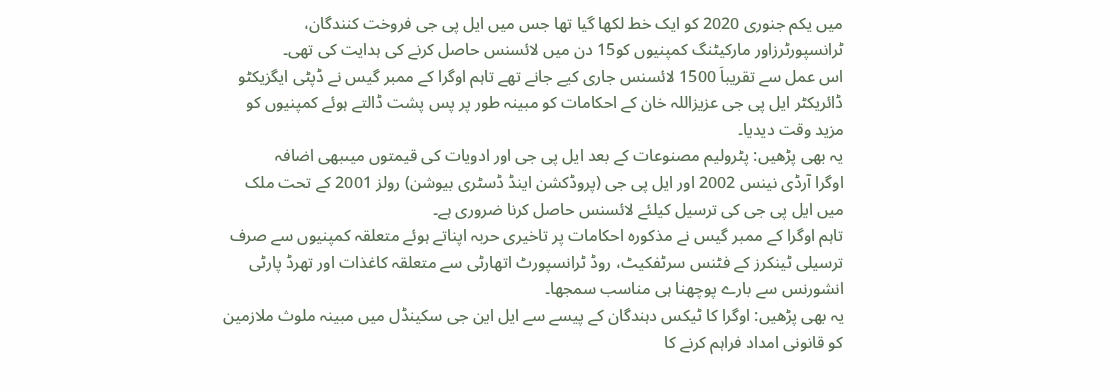میں یکم جنوری 2020 کو ایک خط لکھا گیا تھا جس میں ایل پی جی فروخت کنندگان، ٹرانسپورٹرزاور مارکیٹنگ کمپنیوں کو15 دن میں لائسنس حاصل کرنے کی ہدایت کی تھی۔
اس عمل سے تقریباَ 1500 لائسنس جاری کیے جانے تھے تاہم اوگرا کے ممبر گیس نے ڈپٹی ایگزیکٹو ڈائریکٹر ایل پی جی عزیزاللہ خان کے احکامات کو مبینہ طور پر پس پشت ڈالتے ہوئے کمپنیوں کو مزید وقت دیدیا۔
یہ بھی پڑھیں: پٹرولیم مصنوعات کے بعد ایل پی جی اور ادویات کی قیمتوں میںبھی اضافہ
اوگرا آرڈی نینس 2002 اور ایل پی جی (پروڈکشن اینڈ ڈسٹری بیوشن) رولز 2001 کے تحت ملک میں ایل پی جی کی ترسیل کیلئے لائسنس حاصل کرنا ضروری ہے۔
تاہم اوگرا کے ممبر گیس نے مذکورہ احکامات پر تاخیری حربہ اپناتے ہوئے متعلقہ کمپنیوں سے صرف ترسیلی ٹینکرز کے فٹنس سرٹفکیٹ، روڈ ٹرانسپورٹ اتھارٹی سے متعلقہ کاغذات اور تھرڈ پارٹی انشورنس سے بارے پوچھنا ہی مناسب سمجھا۔
یہ بھی پڑھیں: اوگرا کا ٹیکس دہندگان کے پیسے سے ایل این جی سکینڈل میں مبینہ ملوث ملازمین کو قانونی امداد فراہم کرنے کا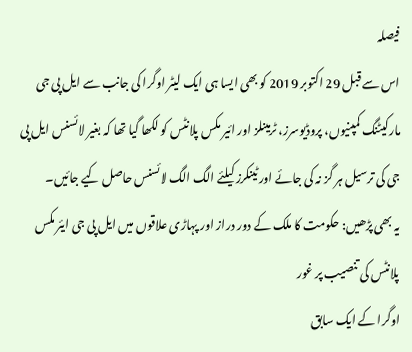فیصلہ
اس سے قبل 29 اکتوبر 2019 کو بھی ایسا ہی ایک لیٹر اوگرا کی جانب سے ایل پی جی مارکیٹنگ کمپنیوں، پروڈیوسرز، ٹرمینلز اور ائیر مکس پلانٹس کو لکھا گیا تھا کہ بغیر لائسنس ایل پی جی کی ترسیل ہر گز نہ کی جائے اور ٹینکرز کیلئے الگ الگ لائسنس حاصل کیے جائیں۔
یہ بھی پڑھیں: حکومت کا ملک کے دور دراز اور پہاڑی علاقوں میں ایل پی جی ایئر مکس پلانٹس کی تنصیب پر غور
اوگرا کے ایک سابق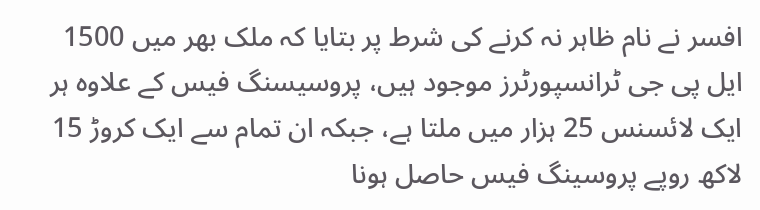افسر نے نام ظاہر نہ کرنے کی شرط پر بتایا کہ ملک بھر میں 1500 ایل پی جی ٹرانسپورٹرز موجود ہیں، پروسیسنگ فیس کے علاوہ ہر ایک لائسنس 25 ہزار میں ملتا ہے، جبکہ ان تمام سے ایک کروڑ 15 لاکھ روپے پروسینگ فیس حاصل ہونا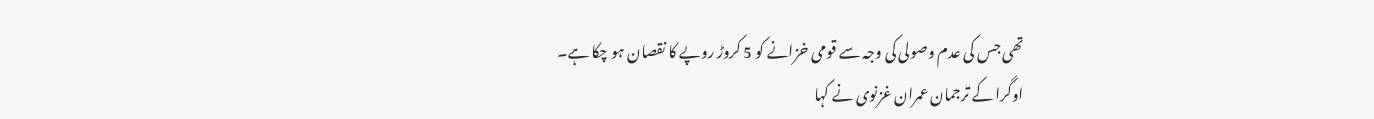تھی جس کی عدم وصولی کی وجہ سے قومی خزانے کو 5 کروڑ روپے کا نقصان ہو چکا ہے۔
اوگرا کے ترجمان عمران غزنوی نے کہا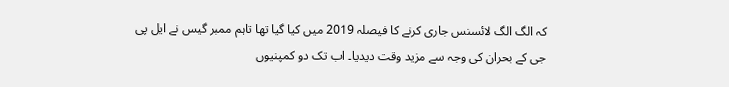کہ الگ الگ لائسنس جاری کرنے کا فیصلہ 2019 میں کیا گیا تھا تاہم ممبر گیس نے ایل پی جی کے بحران کی وجہ سے مزید وقت دیدیا۔ اب تک دو کمپنیوں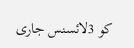کو 3لائسنس جاری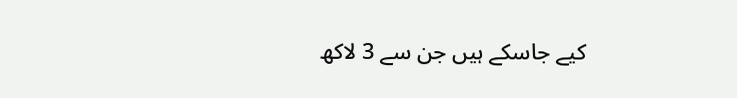کیے جاسکے ہیں جن سے 3 لاکھ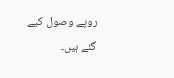روپے وصول کیے گئے ہیں۔